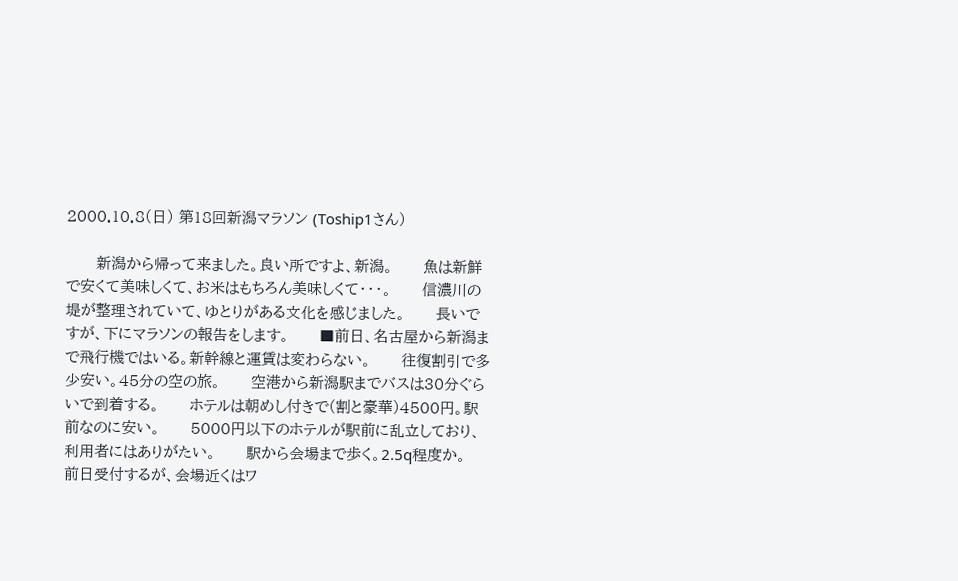2000.10.8(日) 第18回新潟マラソン (Toship1さん)

      新潟から帰って来ました。良い所ですよ、新潟。      魚は新鮮で安くて美味しくて、お米はもちろん美味しくて・・・。      信濃川の堤が整理されていて、ゆとりがある文化を感じました。      長いですが、下にマラソンの報告をします。      ■前日、名古屋から新潟まで飛行機ではいる。新幹線と運賃は変わらない。      往復割引で多少安い。45分の空の旅。      空港から新潟駅までバスは30分ぐらいで到着する。      ホテルは朝めし付きで(割と豪華)4500円。駅前なのに安い。      5000円以下のホテルが駅前に乱立しており、利用者にはありがたい。      駅から会場まで歩く。2.5q程度か。      前日受付するが、会場近くはワ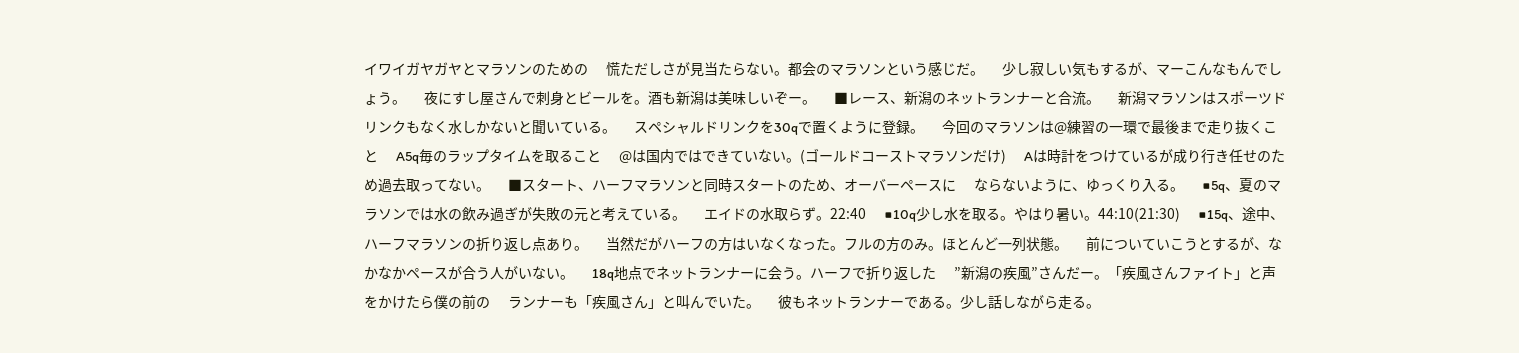イワイガヤガヤとマラソンのための      慌ただしさが見当たらない。都会のマラソンという感じだ。      少し寂しい気もするが、マーこんなもんでしょう。      夜にすし屋さんで刺身とビールを。酒も新潟は美味しいぞー。      ■レース、新潟のネットランナーと合流。      新潟マラソンはスポーツドリンクもなく水しかないと聞いている。      スペシャルドリンクを30qで置くように登録。      今回のマラソンは@練習の一環で最後まで走り抜くこと      A5q毎のラップタイムを取ること      @は国内ではできていない。(ゴールドコーストマラソンだけ)      Aは時計をつけているが成り行き任せのため過去取ってない。      ■スタート、ハーフマラソンと同時スタートのため、オーバーペースに      ならないように、ゆっくり入る。      ■5q、夏のマラソンでは水の飲み過ぎが失敗の元と考えている。      エイドの水取らず。22:40      ■10q少し水を取る。やはり暑い。44:10(21:30)      ■15q、途中、ハーフマラソンの折り返し点あり。      当然だがハーフの方はいなくなった。フルの方のみ。ほとんど一列状態。      前についていこうとするが、なかなかペースが合う人がいない。      18q地点でネットランナーに会う。ハーフで折り返した      ”新潟の疾風”さんだー。「疾風さんファイト」と声をかけたら僕の前の      ランナーも「疾風さん」と叫んでいた。      彼もネットランナーである。少し話しながら走る。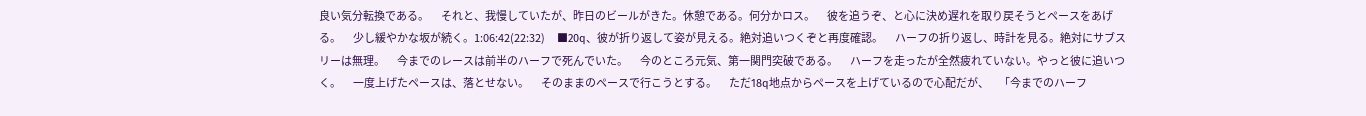良い気分転換である。      それと、我慢していたが、昨日のビールがきた。休憩である。何分かロス。      彼を追うぞ、と心に決め遅れを取り戻そうとペースをあげる。      少し緩やかな坂が続く。1:06:42(22:32)      ■20q、彼が折り返して姿が見える。絶対追いつくぞと再度確認。      ハーフの折り返し、時計を見る。絶対にサブスリーは無理。      今までのレースは前半のハーフで死んでいた。      今のところ元気、第一関門突破である。      ハーフを走ったが全然疲れていない。やっと彼に追いつく。      一度上げたペースは、落とせない。      そのままのペースで行こうとする。      ただ18q地点からペースを上げているので心配だが、     「今までのハーフ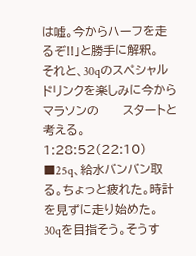は嘘。今からハーフを走るぞ!!」と勝手に解釈。      それと、30qのスペシャルドリンクを楽しみに今からマラソンの      スタートと考える。1:28:52(22:10)      ■25q、給水バンバン取る。ちょっと疲れた。時計を見ずに走り始めた。      30qを目指そう。そうす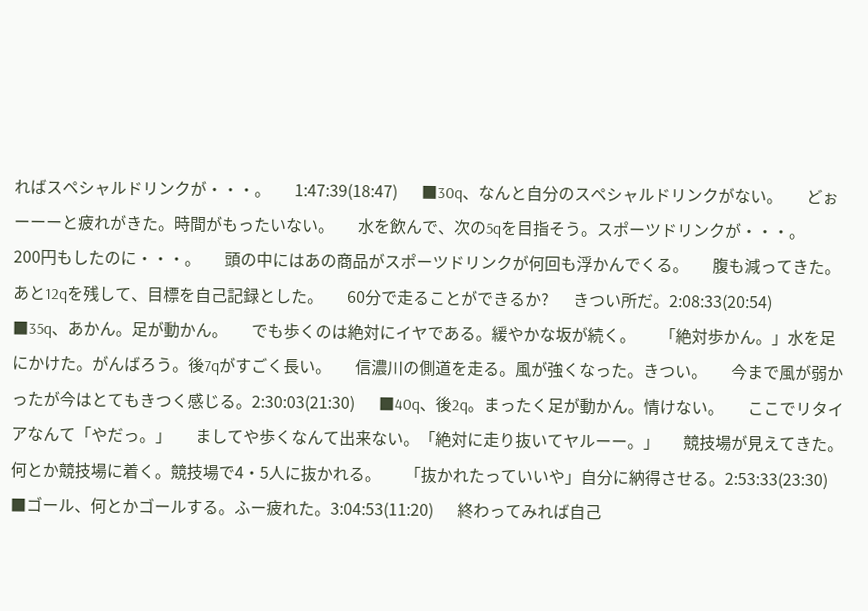ればスペシャルドリンクが・・・。      1:47:39(18:47)      ■30q、なんと自分のスペシャルドリンクがない。      どぉーーーと疲れがきた。時間がもったいない。      水を飲んで、次の5qを目指そう。スポーツドリンクが・・・。      200円もしたのに・・・。      頭の中にはあの商品がスポーツドリンクが何回も浮かんでくる。      腹も減ってきた。あと12qを残して、目標を自己記録とした。      60分で走ることができるか?      きつい所だ。2:08:33(20:54)      ■35q、あかん。足が動かん。      でも歩くのは絶対にイヤである。緩やかな坂が続く。      「絶対歩かん。」水を足にかけた。がんばろう。後7qがすごく長い。      信濃川の側道を走る。風が強くなった。きつい。      今まで風が弱かったが今はとてもきつく感じる。2:30:03(21:30)      ■40q、後2q。まったく足が動かん。情けない。      ここでリタイアなんて「やだっ。」      ましてや歩くなんて出来ない。「絶対に走り抜いてヤルーー。」      競技場が見えてきた。何とか競技場に着く。競技場で4・5人に抜かれる。      「抜かれたっていいや」自分に納得させる。2:53:33(23:30)      ■ゴール、何とかゴールする。ふー疲れた。3:04:53(11:20)      終わってみれば自己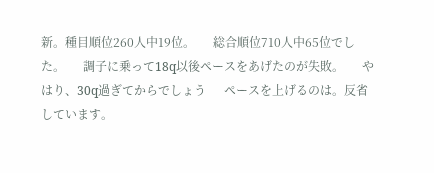新。種目順位260人中19位。      総合順位710人中65位でした。      調子に乗って18q以後ペースをあげたのが失敗。      やはり、30q過ぎてからでしょう      ペースを上げるのは。反省しています。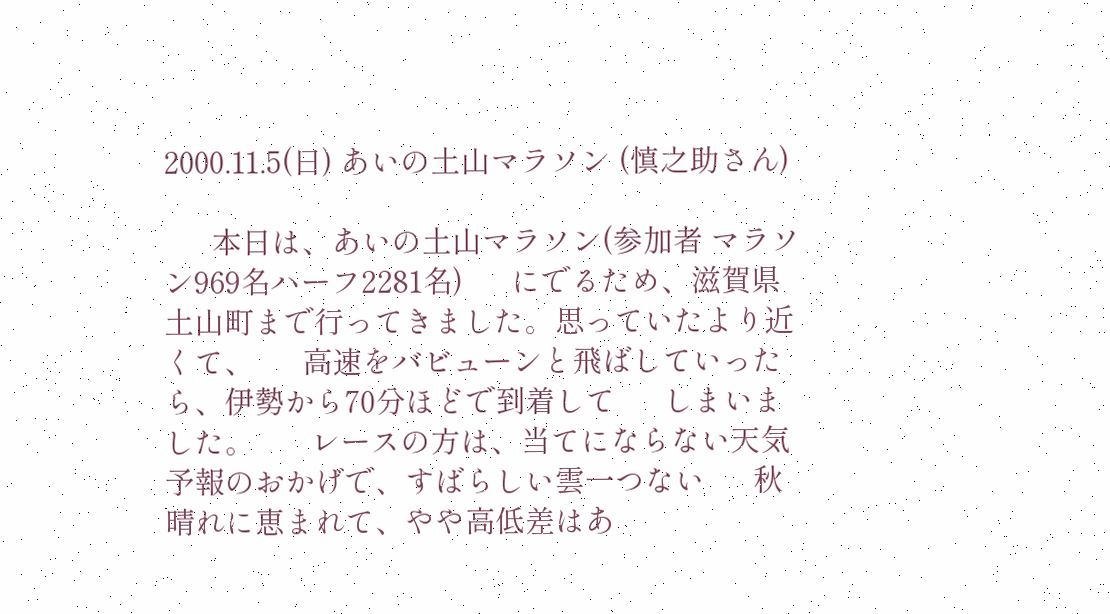2000.11.5(日) あいの土山マラソン (慎之助さん)

      本日は、あいの土山マラソン(参加者 マラソン969名ハーフ2281名)      にでるため、滋賀県土山町まで行ってきました。思っていたより近くて、      高速をバビューンと飛ばしていったら、伊勢から70分ほどで到着して      しまいました。       レースの方は、当てにならない天気予報のおかげで、すばらしい雲一つない      秋晴れに恵まれて、やや高低差はあ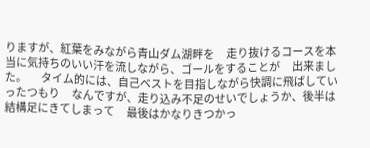りますが、紅葉をみながら青山ダム湖畔を      走り抜けるコースを本当に気持ちのいい汗を流しながら、ゴールをすることが      出来ました。       タイム的には、自己ベストを目指しながら快調に飛ばしていったつもり      なんですが、走り込み不足のせいでしょうか、後半は結構足にきてしまって      最後はかなりきつかっ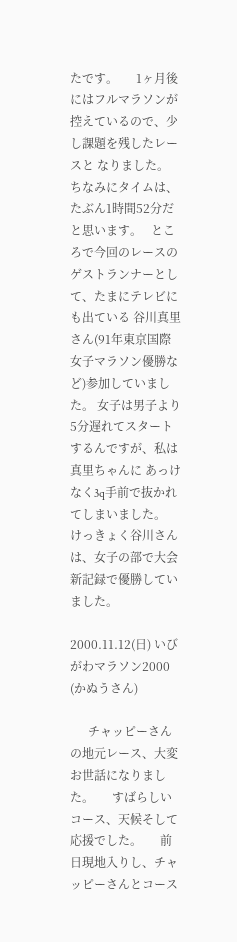たです。      1ヶ月後にはフルマラソンが控えているので、少し課題を残したレースと なりました。 ちなみにタイムは、たぶん1時間52分だと思います。   ところで今回のレースのゲストランナーとして、たまにテレビにも出ている 谷川真里さん(91年東京国際女子マラソン優勝など)参加していました。 女子は男子より5分遅れてスタートするんですが、私は真里ちゃんに あっけなく3q手前で抜かれてしまいました。      けっきょく谷川さんは、女子の部で大会新記録で優勝していました。

2000.11.12(日) いびがわマラソン2000 (かぬうさん)

      チャッピーさんの地元レース、大変お世話になりました。      すばらしいコース、天候そして応援でした。      前日現地入りし、チャッピーさんとコース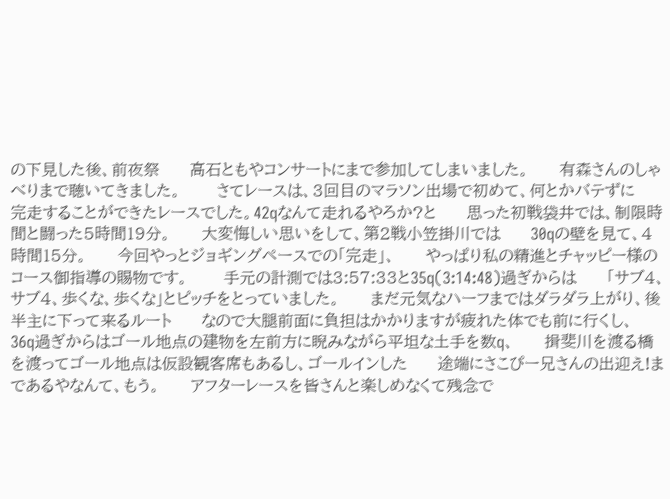の下見した後、前夜祭      高石ともやコンサートにまで参加してしまいました。      有森さんのしゃべりまで聴いてきました。       さてレースは、3回目のマラソン出場で初めて、何とかバテずに      完走することができたレースでした。42qなんて走れるやろか?と      思った初戦袋井では、制限時間と闘った5時間19分。      大変悔しい思いをして、第2戦小笠掛川では      30qの壁を見て、4時間15分。      今回やっとジョギングペースでの「完走」、      やっぱり私の精進とチャッピー様のコース御指導の賜物です。       手元の計測では3:57:33と35q(3:14:48)過ぎからは      「サブ4、サブ4、歩くな、歩くな」とピッチをとっていました。      まだ元気なハーフまではダラダラ上がり、後半主に下って来るルート      なので大腿前面に負担はかかりますが疲れた体でも前に行くし、      36q過ぎからはゴール地点の建物を左前方に睨みながら平坦な土手を数q、      揖斐川を渡る橋を渡ってゴール地点は仮設観客席もあるし、ゴールインした      途端にさこぴー兄さんの出迎え!まであるやなんて、もう。      アフターレースを皆さんと楽しめなくて残念で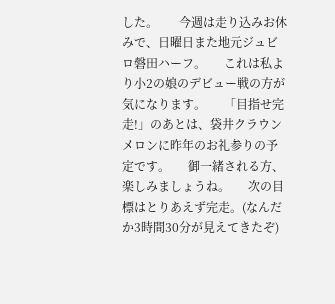した。       今週は走り込みお休みで、日曜日また地元ジュビロ磐田ハーフ。      これは私より小2の娘のデビュー戦の方が気になります。      「目指せ完走!」のあとは、袋井クラウンメロンに昨年のお礼参りの予定です。      御一緒される方、楽しみましょうね。      次の目標はとりあえず完走。(なんだか3時間30分が見えてきたぞ)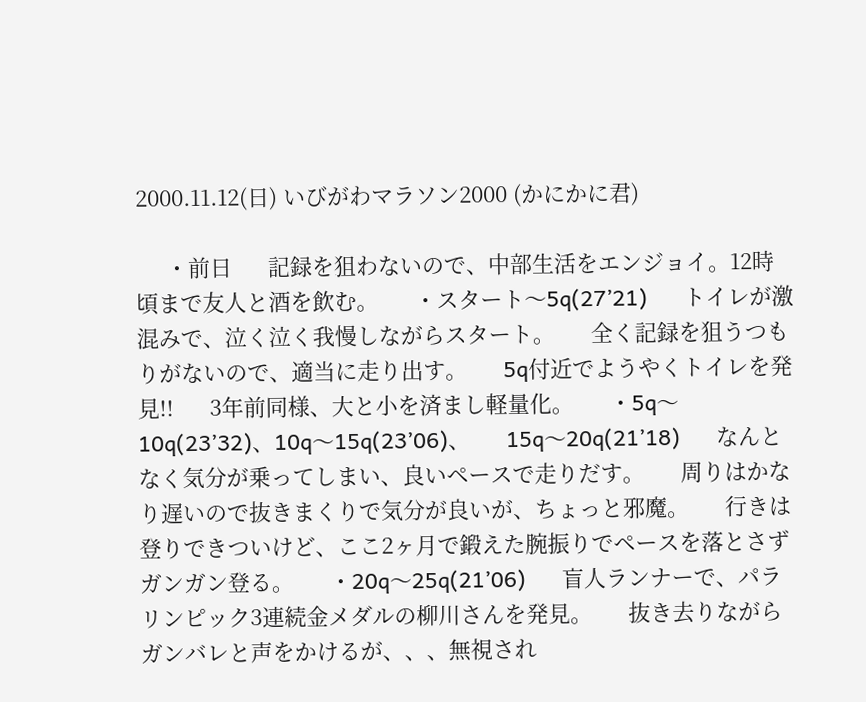2000.11.12(日) いびがわマラソン2000 (かにかに君)

     ・前日      記録を狙わないので、中部生活をエンジョイ。12時頃まで友人と酒を飲む。      ・スタート〜5q(27’21)      トイレが激混みで、泣く泣く我慢しながらスタート。      全く記録を狙うつもりがないので、適当に走り出す。      5q付近でようやくトイレを発見!!      3年前同様、大と小を済まし軽量化。      ・5q〜10q(23’32)、10q〜15q(23’06)、      15q〜20q(21’18)      なんとなく気分が乗ってしまい、良いペースで走りだす。      周りはかなり遅いので抜きまくりで気分が良いが、ちょっと邪魔。      行きは登りできついけど、ここ2ヶ月で鍛えた腕振りでペースを落とさず      ガンガン登る。      ・20q〜25q(21’06)      盲人ランナーで、パラリンピック3連続金メダルの柳川さんを発見。      抜き去りながらガンバレと声をかけるが、、、無視され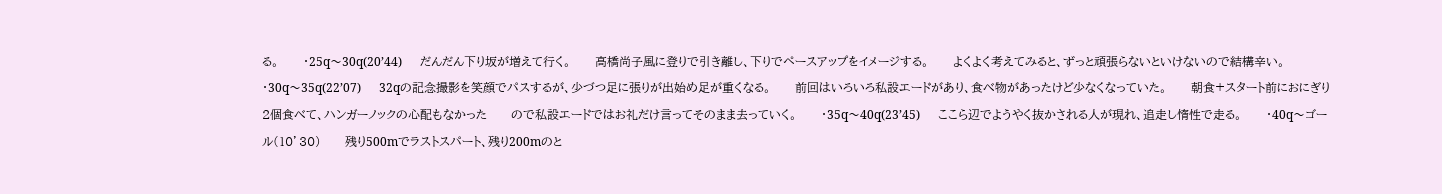る。      ・25q〜30q(20’44)      だんだん下り坂が増えて行く。      高橋尚子風に登りで引き離し、下りでペースアップをイメージする。      よくよく考えてみると、ずっと頑張らないといけないので結構辛い。      ・30q〜35q(22’07)      32qの記念撮影を笑顔でパスするが、少づつ足に張りが出始め足が重くなる。      前回はいろいろ私設エードがあり、食べ物があったけど少なくなっていた。      朝食+スタート前におにぎり2個食べて、ハンガーノックの心配もなかった      ので私設エードではお礼だけ言ってそのまま去っていく。      ・35q〜40q(23’45)      ここら辺でようやく抜かされる人が現れ、追走し惰性で走る。      ・40q〜ゴール(10’30)      残り500mでラストスパート、残り200mのと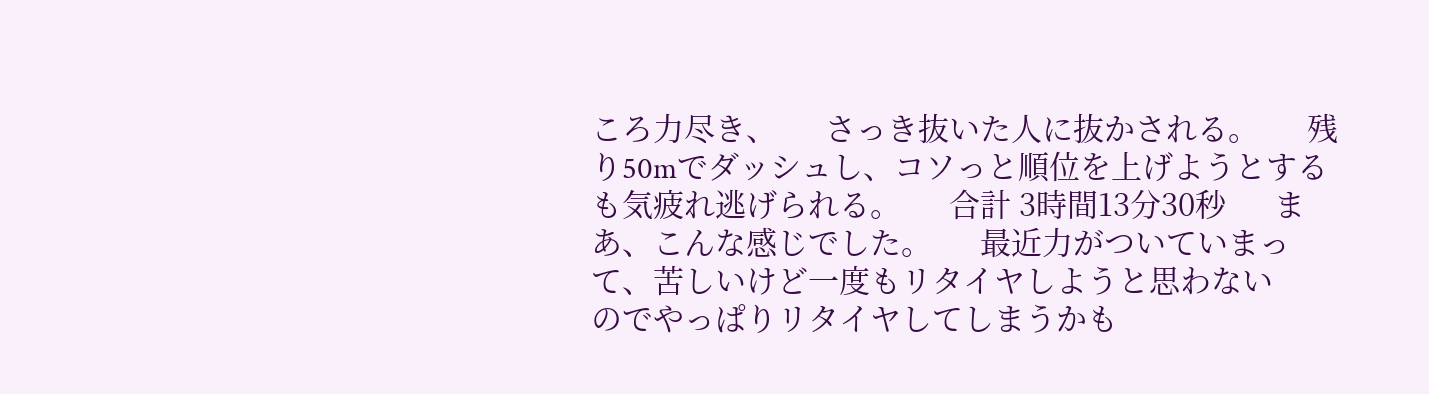ころ力尽き、      さっき抜いた人に抜かされる。      残り50mでダッシュし、コソっと順位を上げようとするも気疲れ逃げられる。      合計 3時間13分30秒      まあ、こんな感じでした。      最近力がついていまって、苦しいけど一度もリタイヤしようと思わない      のでやっぱりリタイヤしてしまうかも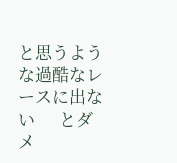と思うような過酷なレースに出ない      とダメ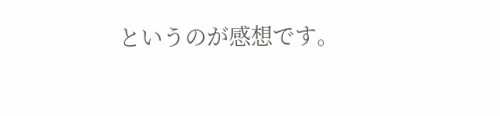というのが感想です。